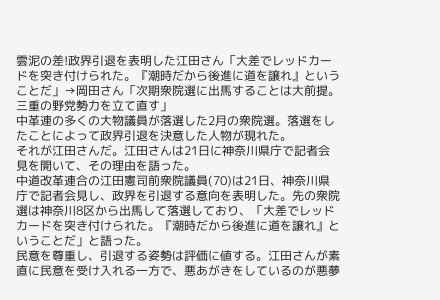雲泥の差!政界引退を表明した江田さん「大差でレッドカードを突き付けられた。『潮時だから後進に道を譲れ』ということだ」→岡田さん「次期衆院選に出馬することは大前提。三重の野党勢力を立て直す」
中革連の多くの大物議員が落選した2月の衆院選。落選をしたことによって政界引退を決意した人物が現れた。
それが江田さんだ。江田さんは21日に神奈川県庁で記者会見を開いて、その理由を語った。
中道改革連合の江田憲司前衆院議員(70)は21日、神奈川県庁で記者会見し、政界を引退する意向を表明した。先の衆院選は神奈川8区から出馬して落選しており、「大差でレッドカードを突き付けられた。『潮時だから後進に道を譲れ』ということだ」と語った。
民意を尊重し、引退する姿勢は評価に値する。江田さんが素直に民意を受け入れる一方で、悪あがきをしているのが悪夢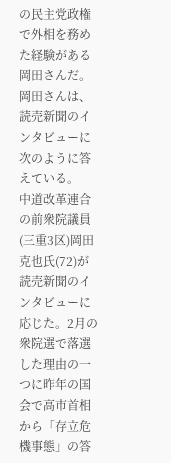の民主党政権で外相を務めた経験がある岡田さんだ。
岡田さんは、読売新聞のインタビューに次のように答えている。
中道改革連合の前衆院議員(三重3区)岡田克也氏(72)が読売新聞のインタビューに応じた。2月の衆院選で落選した理由の一つに昨年の国会で高市首相から「存立危機事態」の答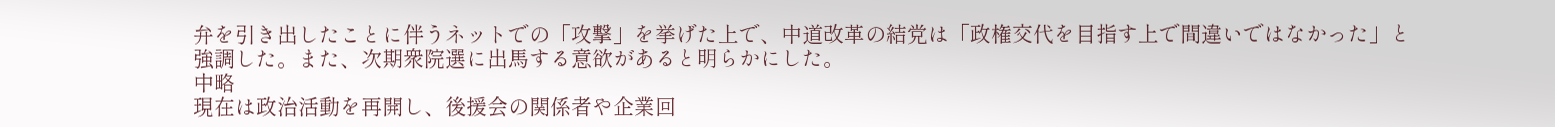弁を引き出したことに伴うネットでの「攻撃」を挙げた上で、中道改革の結党は「政権交代を目指す上で間違いではなかった」と強調した。また、次期衆院選に出馬する意欲があると明らかにした。
中略
現在は政治活動を再開し、後援会の関係者や企業回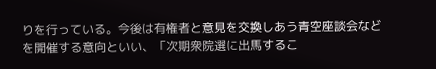りを行っている。今後は有権者と意見を交換しあう青空座談会などを開催する意向といい、「次期衆院選に出馬するこ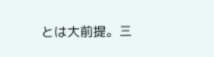とは大前提。三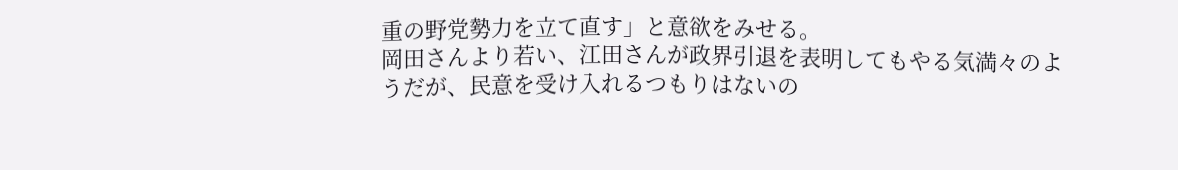重の野党勢力を立て直す」と意欲をみせる。
岡田さんより若い、江田さんが政界引退を表明してもやる気満々のようだが、民意を受け入れるつもりはないの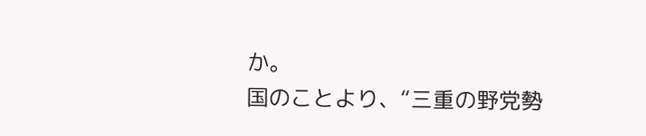か。
国のことより、“三重の野党勢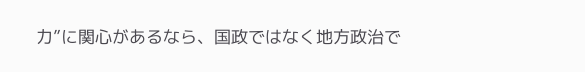力”に関心があるなら、国政ではなく地方政治で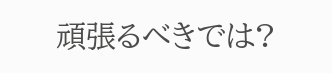頑張るべきでは?